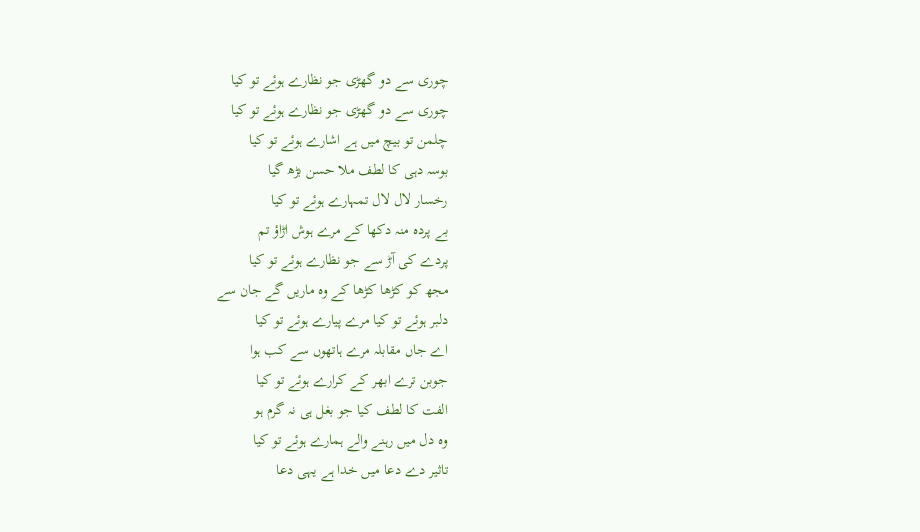چوری سے دو گھڑی جو نظارے ہوئے تو کیا
چوری سے دو گھڑی جو نظارے ہوئے تو کیا
چلمن تو بیچ میں ہے اشارے ہوئے تو کیا
بوسہ دہی کا لطف ملا حسن بڑھ گیا
رخسار لال لال تمہارے ہوئے تو کیا
بے پردہ منہ دکھا کے مرے ہوش اڑاؤ تم
پردے کی آڑ سے جو نظارے ہوئے تو کیا
مجھ کو کڑھا کڑھا کے وہ ماریں گے جان سے
دلبر ہوئے تو کیا مرے پیارے ہوئے تو کیا
اے جاں مقابلہ مرے ہاتھوں سے کب ہوا
جوبن ترے ابھر کے کرارے ہوئے تو کیا
الفت کا لطف کیا جو بغل ہی نہ گرم ہو
وہ دل میں رہنے والے ہمارے ہوئے تو کیا
تاثیر دے دعا میں خدا ہے یہی دعا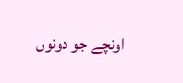اونچے جو دونوں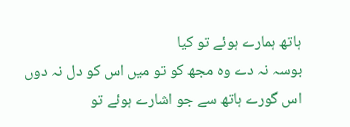ہاتھ ہمارے ہوئے تو کیا
بوسہ نہ دے وہ مجھ کو تو میں اس کو دل نہ دوں
اس گورے ہاتھ سے جو اشارے ہوئے تو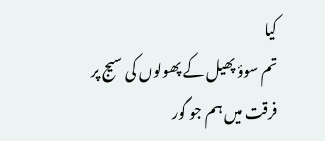کیا
تم سوؤ پھیل کے پھولوں کی سیج پر
فرقت میں ہم جو گور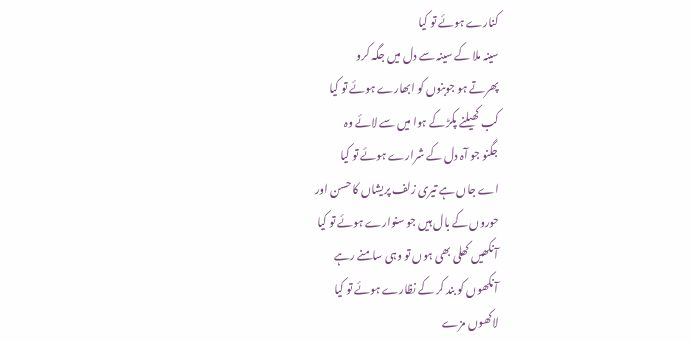کنارے ہوئے تو کیا
سینہ ملا کے سینہ سے دل میں جگہ کرو
پھرتے ہو جوبنوں کو ابھارے ہوئے تو کیا
کب کھیلنے پکڑ کے ہوا میں سے لائے وہ
جگنو جو آہ دل کے شرارے ہوئے تو کیا
اے جاں ہے تیری زلف پریشاں کا حسن اور
حوروں کے بال ہیں جو سنوارے ہوئے تو کیا
آنکھیں کھلی بھی ہوں تو وہی سامنے رہے
آنکھوں کو بند کر کے نظارے ہوئے تو کیا
لاکھوں مزے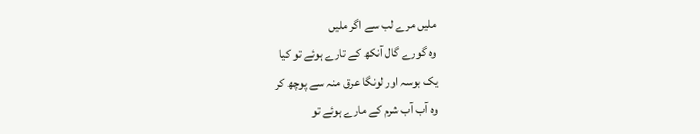ملیں مرے لب سے اگر ملیں
وہ گورے گال آنکھ کے تارے ہوئے تو کیا
یک بوسہ اور لونگا عرق منہ سے پوچھ کر
وہ آب آب شرم کے مارے ہوئے تو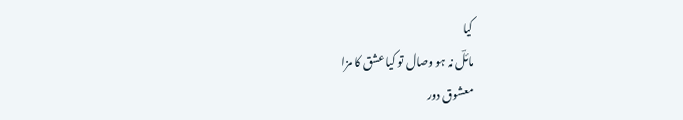کیا
مائلؔ نہ ہو وصال تو کیا عشق کا مزا
معشوق دور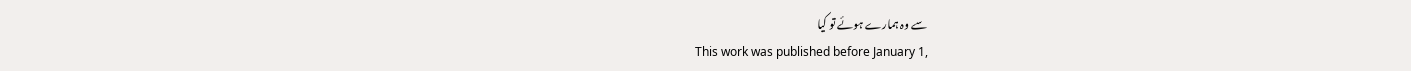سے وہ ہمارے ہوئے تو کیا
This work was published before January 1,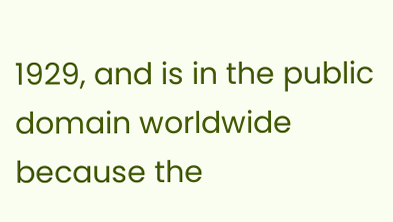1929, and is in the public domain worldwide because the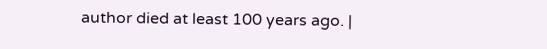author died at least 100 years ago. |